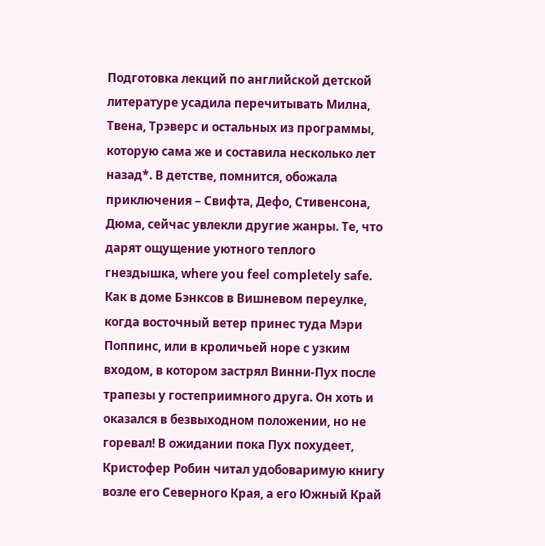Подготовка лекций по английской детской литературе усадила перечитывать Милна, Твена, Трэверс и остальных из программы, которую сама же и составила несколько лет назад*. В детстве, помнится, обожала приключения – Свифта, Дефо, Стивенсона, Дюма, сейчас увлекли другие жанры. Те, что дарят ощущение уютного теплого гнездышка, where you feel completely safe. Как в доме Бэнксов в Вишневом переулке, когда восточный ветер принес туда Мэри Поппинс, или в кроличьей норе с узким входом, в котором застрял Винни-Пух после трапезы у гостеприимного друга. Он хоть и оказался в безвыходном положении, но не горевал! В ожидании пока Пух похудеет, Кристофер Робин читал удобоваримую книгу возле его Северного Края, а его Южный Край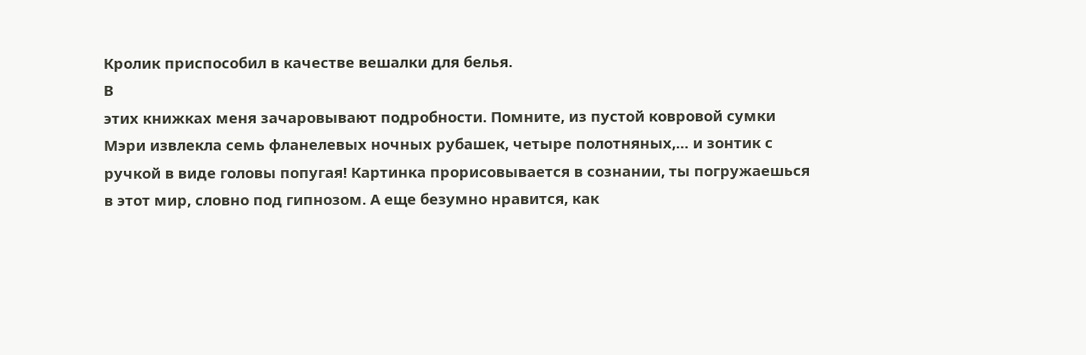Кролик приспособил в качестве вешалки для белья.
В
этих книжках меня зачаровывают подробности. Помните, из пустой ковровой сумки
Мэри извлекла семь фланелевых ночных рубашек, четыре полотняных,… и зонтик с
ручкой в виде головы попугая! Картинка прорисовывается в сознании, ты погружаешься
в этот мир, словно под гипнозом. А еще безумно нравится, как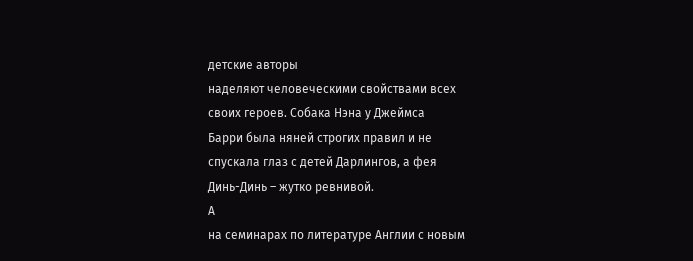детские авторы
наделяют человеческими свойствами всех своих героев. Собака Нэна у Джеймса
Барри была няней строгих правил и не спускала глаз с детей Дарлингов, а фея
Динь-Динь – жутко ревнивой.
А
на семинарах по литературе Англии с новым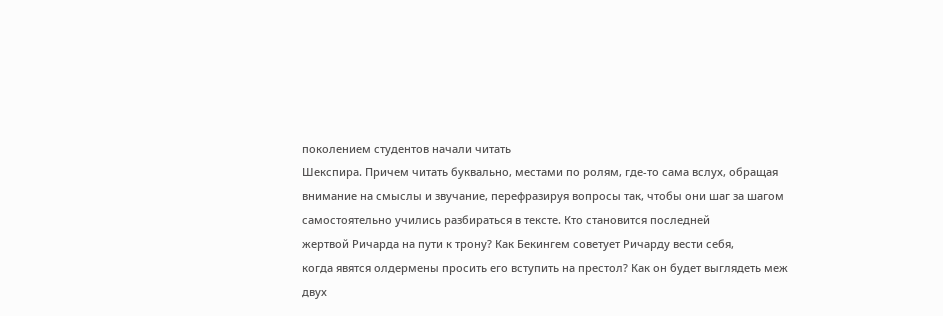поколением студентов начали читать
Шекспира. Причем читать буквально, местами по ролям, где-то сама вслух, обращая
внимание на смыслы и звучание, перефразируя вопросы так, чтобы они шаг за шагом самостоятельно учились разбираться в тексте. Кто становится последней
жертвой Ричарда на пути к трону? Как Бекингем советует Ричарду вести себя,
когда явятся олдермены просить его вступить на престол? Как он будет выглядеть меж
двух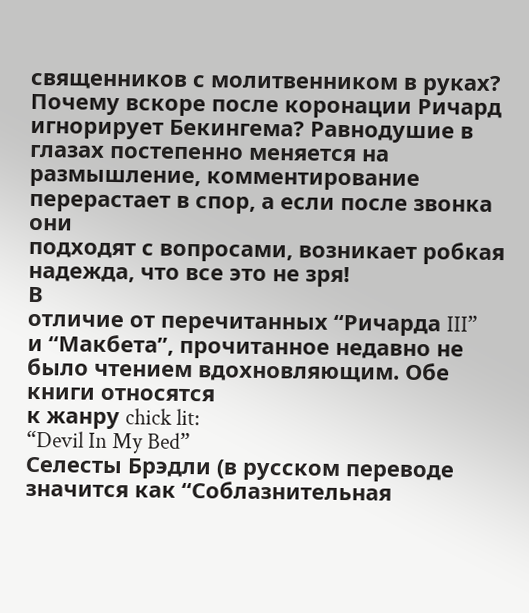священников с молитвенником в руках? Почему вскоре после коронации Ричард
игнорирует Бекингема? Равнодушие в глазах постепенно меняется на
размышление, комментирование перерастает в спор, а если после звонка они
подходят с вопросами, возникает робкая надежда, что все это не зря!
В
отличие от перечитанных “Ричарда III”
и “Макбета”, прочитанное недавно не было чтением вдохновляющим. Обе книги относятся
к жанру chick lit:
“Devil In My Bed”
Селесты Брэдли (в русском переводе значится как “Соблазнительная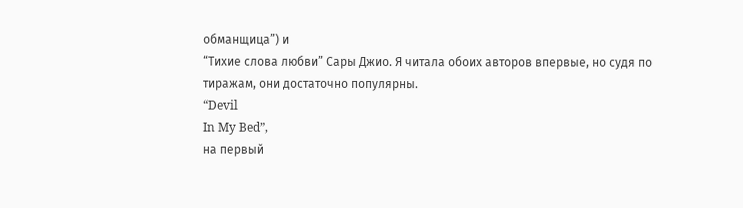обманщица”) и
“Тихие слова любви” Сары Джио. Я читала обоих авторов впервые, но судя по
тиражам, они достаточно популярны.
“Devil
In My Bed”,
на первый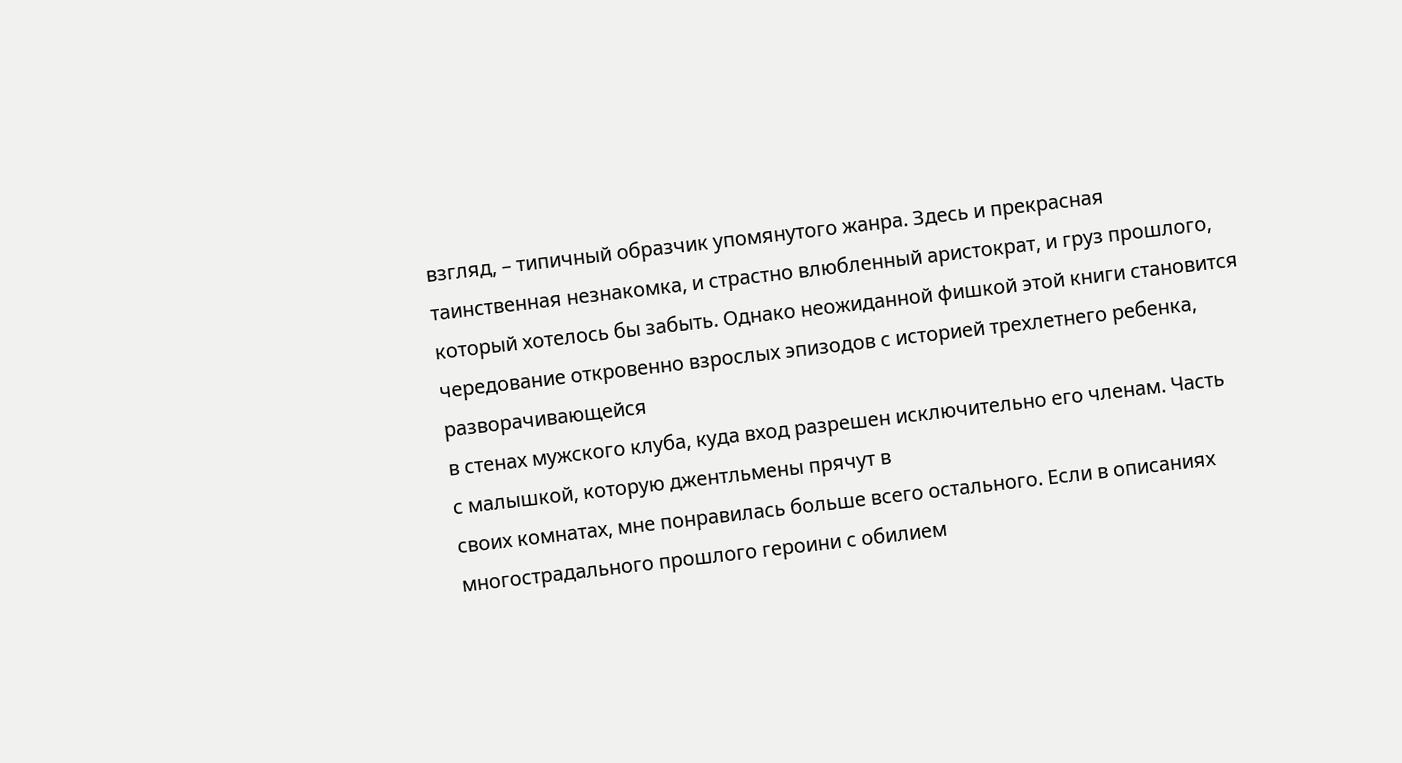взгляд, – типичный образчик упомянутого жанра. Здесь и прекрасная
таинственная незнакомка, и страстно влюбленный аристократ, и груз прошлого,
который хотелось бы забыть. Однако неожиданной фишкой этой книги становится
чередование откровенно взрослых эпизодов с историей трехлетнего ребенка, разворачивающейся
в стенах мужского клуба, куда вход разрешен исключительно его членам. Часть
с малышкой, которую джентльмены прячут в
своих комнатах, мне понравилась больше всего остального. Если в описаниях
многострадального прошлого героини с обилием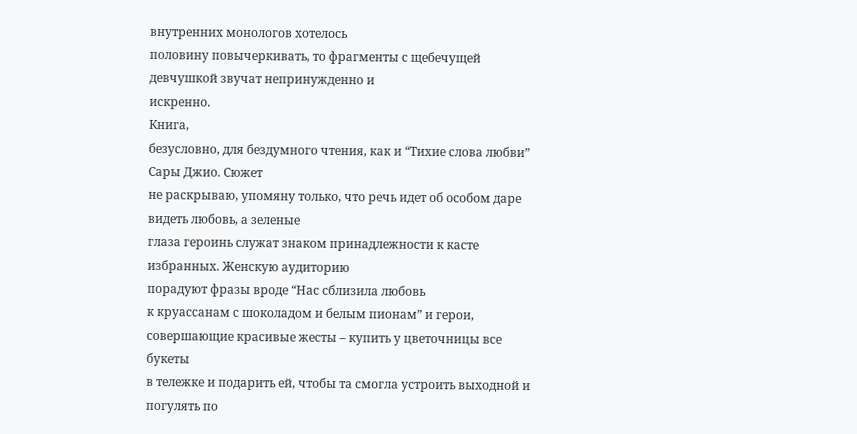внутренних монологов хотелось
половину повычеркивать, то фрагменты с щебечущей девчушкой звучат непринужденно и
искренно.
Книга,
безусловно, для бездумного чтения, как и “Тихие слова любви” Сары Джио. Сюжет
не раскрываю, упомяну только, что речь идет об особом даре видеть любовь, а зеленые
глаза героинь служат знаком принадлежности к касте избранных. Женскую аудиторию
порадуют фразы вроде “Нас сблизила любовь
к круассанам с шоколадом и белым пионам” и герои, совершающие красивые жесты – купить у цветочницы все букеты
в тележке и подарить ей, чтобы та смогла устроить выходной и погулять по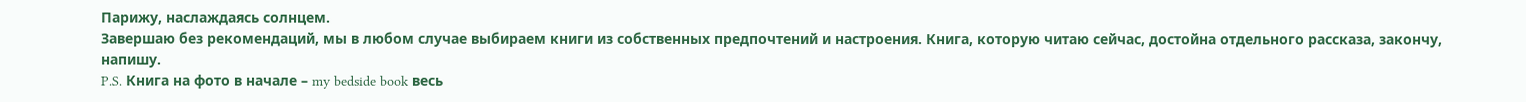Парижу, наслаждаясь солнцем.
Завершаю без рекомендаций, мы в любом случае выбираем книги из собственных предпочтений и настроения. Книга, которую читаю сейчас, достойна отдельного рассказа, закончу, напишу.
P.S. Книга на фото в начале – my bedside book весь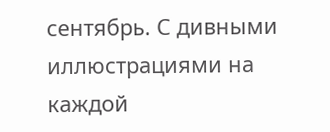сентябрь. С дивными иллюстрациями на каждой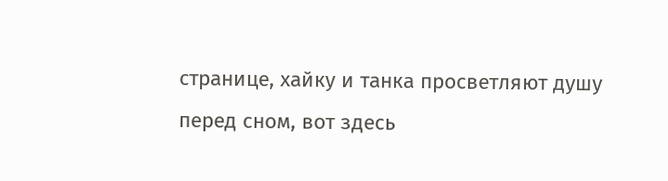странице, хайку и танка просветляют душу перед сном, вот здесь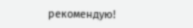рекомендую!